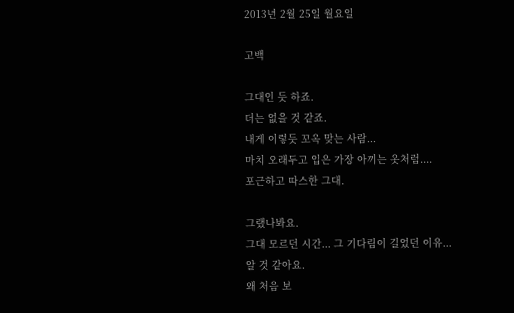2013년 2월 25일 월요일

고백

그대인 듯 하죠.
더는 없을 것 같죠.
내게 이렇듯 꼬옥 맞는 사람...
마치 오래두고 입은 가장 아끼는 옷처럼....
포근하고 따스한 그대.

그랬나봐요.
그대 모르던 시간... 그 기다림이 길었던 이유...
알 것 같아요.
왜 처음 보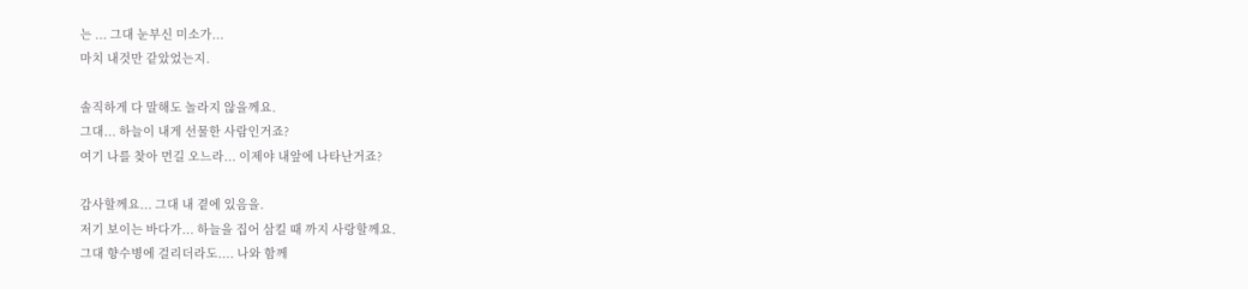는 ... 그대 눈부신 미소가...
마치 내것만 같았었는지.

솔직하게 다 말해도 놀라지 않을께요.
그대... 하늘이 내게 선물한 사람인거죠?
여기 나를 찾아 먼길 오느라... 이제야 내앞에 나타난거죠?

감사할께요... 그대 내 곁에 있음을.
저기 보이는 바다가... 하늘을 집어 삼킬 때 까지 사랑할께요.
그대 향수병에 걸리더라도.... 나와 함께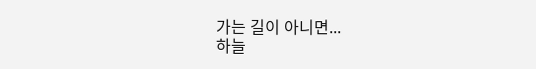가는 길이 아니면...
하늘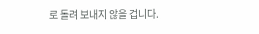로 돌려 보내지 않을 겁니다.